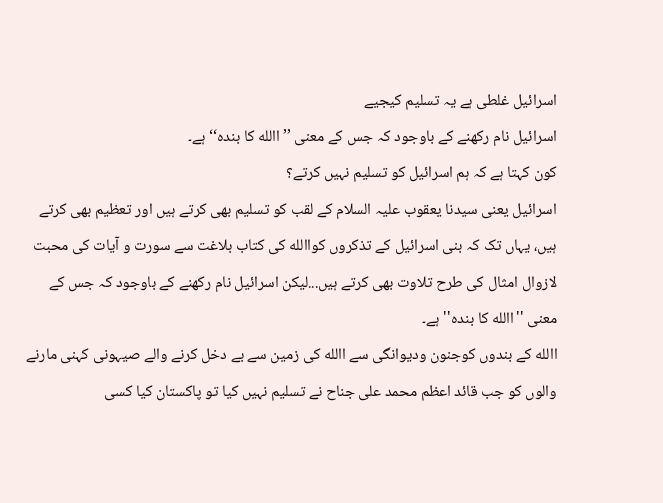اسرائیل غلطی ہے یہ تسلیم کیجیے
اسرائیل نام رکھنے کے باوجود کہ جس کے معنی ’’االله کا بندہ‘‘ ہے۔
کون کہتا ہے کہ ہم اسرائیل کو تسلیم نہیں کرتے؟
اسرائیل یعنی سیدنا یعقوب علیہ السلام کے لقب کو تسلیم بھی کرتے ہیں اور تعظیم بھی کرتے ہیں، یہاں تک کہ بنی اسرائیل کے تذکروں کواالله کی کتاب بلاغت سے سورت و آیات کی محبت لازوال امثال کی طرح تلاوت بھی کرتے ہیں...لیکن اسرائیل نام رکھنے کے باوجود کہ جس کے معنی ''االله کا بندہ'' ہے۔
االله کے بندوں کوجنون ودیوانگی سے االله کی زمین سے بے دخل کرنے والے صیہونی کہنی مارنے والوں کو جب قائد اعظم محمد علی جناح نے تسلیم نہیں کیا تو پاکستان کیا کسی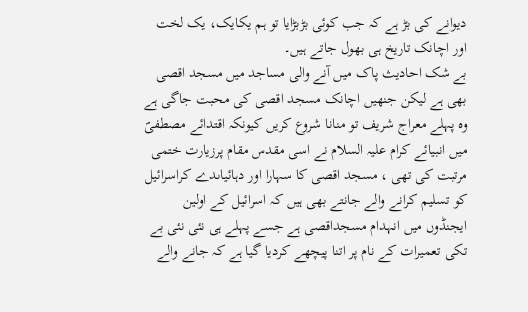دیوانے کی بڑ ہے کہ جب کوئی بڑبڑایا تو ہم یکایک، یک لخت اور اچانک تاریخ ہی بھول جاتے ہیں۔
بے شک احادیث پاک میں آنے والی مساجد میں مسجد اقصی بھی ہے لیکن جنھیں اچانک مسجد اقصی کی محبت جاگی ہے وہ پہلے معراج شریف تو منانا شروع کریں کیونکہ اقتدائے مصطفیؐ میں انبیائے کرام علیہ السلام نے اسی مقدس مقام پرزیارت ختمی مرتبت کی تھی ، مسجد اقصی کا سہارا اور دہائیاںدے کراسرائیل کو تسلیم کرانے والے جانتے بھی ہیں کہ اسرائیل کے اولین ایجنڈوں میں انہدام مسجداقصی ہے جسے پہلے ہی نئی نئی بے تکی تعمیرات کے نام پر اتنا پیچھے کردیا گیا ہے کہ جانے والے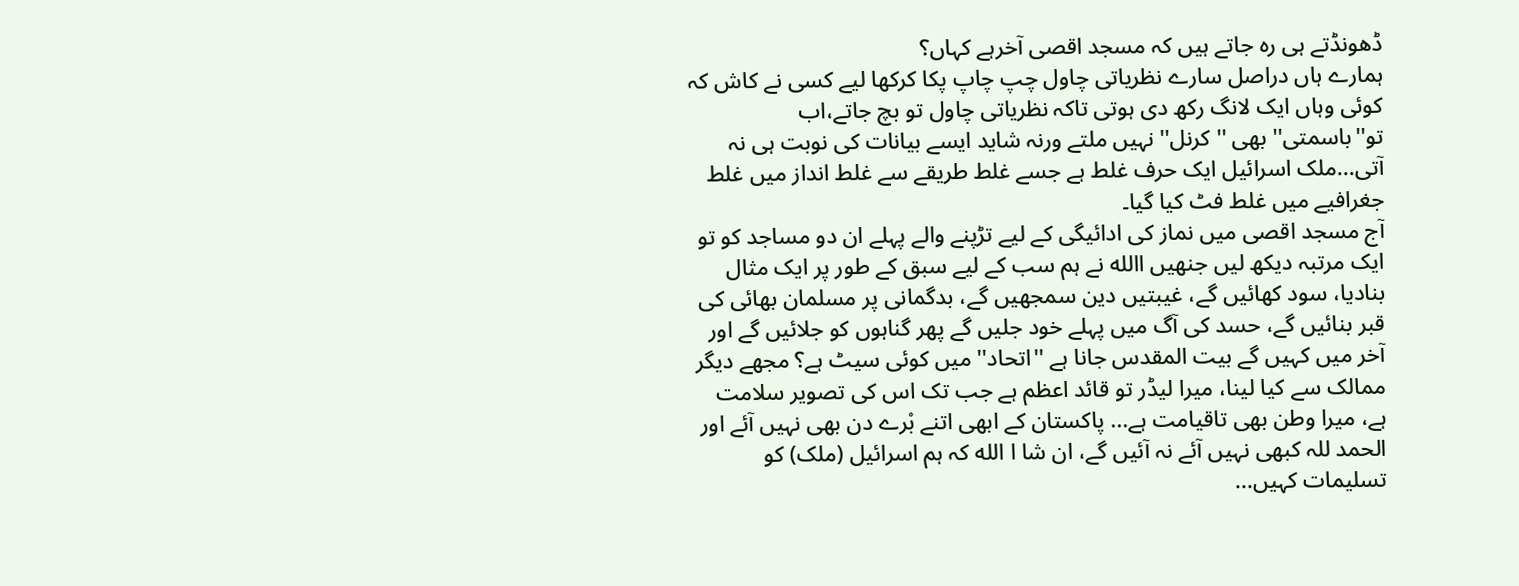ڈھونڈتے ہی رہ جاتے ہیں کہ مسجد اقصی آخرہے کہاں؟
ہمارے ہاں دراصل سارے نظریاتی چاول چپ چاپ پکا کرکھا لیے کسی نے کاش کہ کوئی وہاں ایک لانگ رکھ دی ہوتی تاکہ نظریاتی چاول تو بچ جاتے،اب تو''باسمتی'' بھی ''کرنل'' نہیں ملتے ورنہ شاید ایسے بیانات کی نوبت ہی نہ آتی...ملک اسرائیل ایک حرف غلط ہے جسے غلط طریقے سے غلط انداز میں غلط جغرافیے میں غلط فٹ کیا گیا۔
آج مسجد اقصی میں نماز کی ادائیگی کے لیے تڑپنے والے پہلے ان دو مساجد کو تو ایک مرتبہ دیکھ لیں جنھیں االله نے ہم سب کے لیے سبق کے طور پر ایک مثال بنادیا، سود کھائیں گے، غیبتیں دین سمجھیں گے، بدگمانی پر مسلمان بھائی کی قبر بنائیں گے، حسد کی آگ میں پہلے خود جلیں گے پھر گناہوں کو جلائیں گے اور آخر میں کہیں گے بیت المقدس جانا ہے ''اتحاد'' میں کوئی سیٹ ہے؟ مجھے دیگر ممالک سے کیا لینا، میرا لیڈر تو قائد اعظم ہے جب تک اس کی تصویر سلامت ہے، میرا وطن بھی تاقیامت ہے... پاکستان کے ابھی اتنے بْرے دن بھی نہیں آئے اور الحمد للہ کبھی نہیں آئے نہ آئیں گے، ان شا ا الله کہ ہم اسرائیل (ملک) کو تسلیمات کہیں...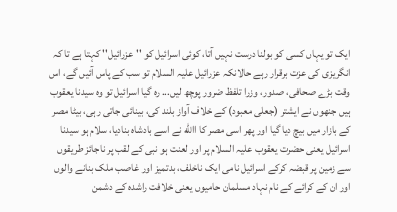ایک تو یہاں کسی کو بولنا درست نہیں آتا، کوئی اسرائیل کو ''عزرائیل'' کہتا ہے تا کہ انگریزی کی عزت برقرار رہے حالانکہ عزرائیل علیہ السلام تو سب کے پاس آئیں گے، اس وقت بڑے صحافی، صدور، وزرا تلفظ ضرور پوچھ لیں... رہ گیا اسرائیل تو وہ سیدنا یعقوب ہیں جنھوں نے ایشتر (جعلی معبود) کے خلاف آواز بلند کی، بینائی جاتی رہی، بیٹا مصر کے بازار میں بیچ دیا گیا اور پھر اسی مصر کا االله نے اسے بادشاہ بنادیا، سلام ہو سیدنا اسرائیل یعنی حضرت یعقوب علیہ السلام پر اور لعنت ہو نبی کے لقب پر ناجائز طریقوں سے زمین پر قبضہ کرکے اسرائیل نامی ایک ناخلف، بدتمیز اور غاصب ملک بنانے والوں اور ان کے کرائے کے نام نہاد مسلمان حامیوں یعنی خلافت راشدہ کے دشمن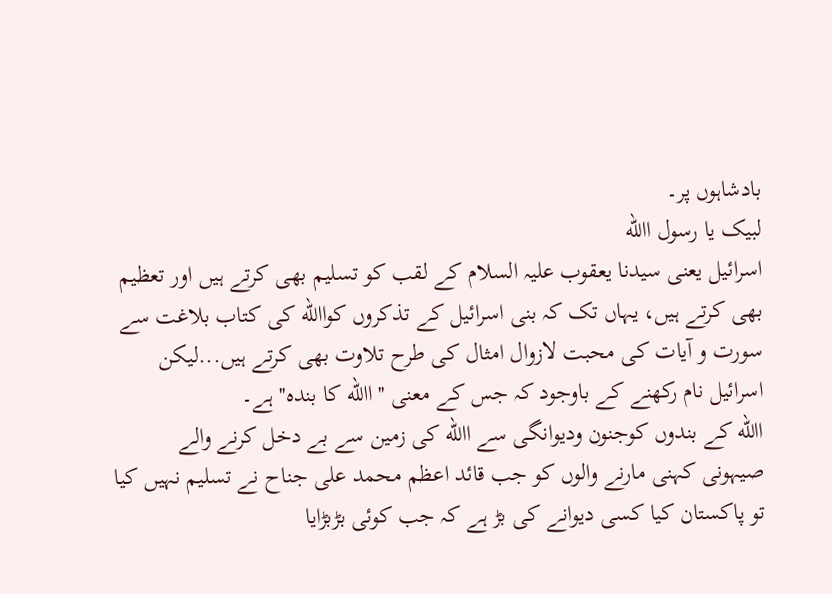بادشاہوں پر۔
لبیک یا رسول االله
اسرائیل یعنی سیدنا یعقوب علیہ السلام کے لقب کو تسلیم بھی کرتے ہیں اور تعظیم بھی کرتے ہیں، یہاں تک کہ بنی اسرائیل کے تذکروں کواالله کی کتاب بلاغت سے سورت و آیات کی محبت لازوال امثال کی طرح تلاوت بھی کرتے ہیں...لیکن اسرائیل نام رکھنے کے باوجود کہ جس کے معنی ''االله کا بندہ'' ہے۔
االله کے بندوں کوجنون ودیوانگی سے االله کی زمین سے بے دخل کرنے والے صیہونی کہنی مارنے والوں کو جب قائد اعظم محمد علی جناح نے تسلیم نہیں کیا تو پاکستان کیا کسی دیوانے کی بڑ ہے کہ جب کوئی بڑبڑایا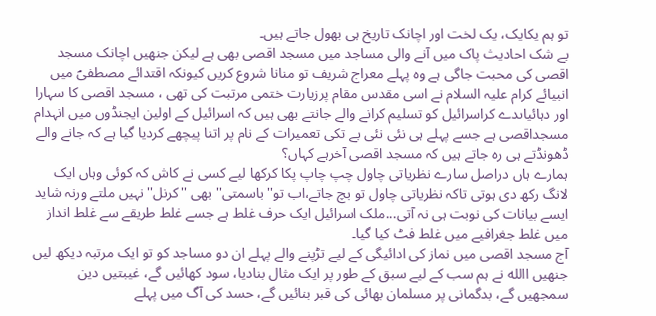تو ہم یکایک، یک لخت اور اچانک تاریخ ہی بھول جاتے ہیں۔
بے شک احادیث پاک میں آنے والی مساجد میں مسجد اقصی بھی ہے لیکن جنھیں اچانک مسجد اقصی کی محبت جاگی ہے وہ پہلے معراج شریف تو منانا شروع کریں کیونکہ اقتدائے مصطفیؐ میں انبیائے کرام علیہ السلام نے اسی مقدس مقام پرزیارت ختمی مرتبت کی تھی ، مسجد اقصی کا سہارا اور دہائیاںدے کراسرائیل کو تسلیم کرانے والے جانتے بھی ہیں کہ اسرائیل کے اولین ایجنڈوں میں انہدام مسجداقصی ہے جسے پہلے ہی نئی نئی بے تکی تعمیرات کے نام پر اتنا پیچھے کردیا گیا ہے کہ جانے والے ڈھونڈتے ہی رہ جاتے ہیں کہ مسجد اقصی آخرہے کہاں؟
ہمارے ہاں دراصل سارے نظریاتی چاول چپ چاپ پکا کرکھا لیے کسی نے کاش کہ کوئی وہاں ایک لانگ رکھ دی ہوتی تاکہ نظریاتی چاول تو بچ جاتے،اب تو''باسمتی'' بھی ''کرنل'' نہیں ملتے ورنہ شاید ایسے بیانات کی نوبت ہی نہ آتی...ملک اسرائیل ایک حرف غلط ہے جسے غلط طریقے سے غلط انداز میں غلط جغرافیے میں غلط فٹ کیا گیا۔
آج مسجد اقصی میں نماز کی ادائیگی کے لیے تڑپنے والے پہلے ان دو مساجد کو تو ایک مرتبہ دیکھ لیں جنھیں االله نے ہم سب کے لیے سبق کے طور پر ایک مثال بنادیا، سود کھائیں گے، غیبتیں دین سمجھیں گے، بدگمانی پر مسلمان بھائی کی قبر بنائیں گے، حسد کی آگ میں پہلے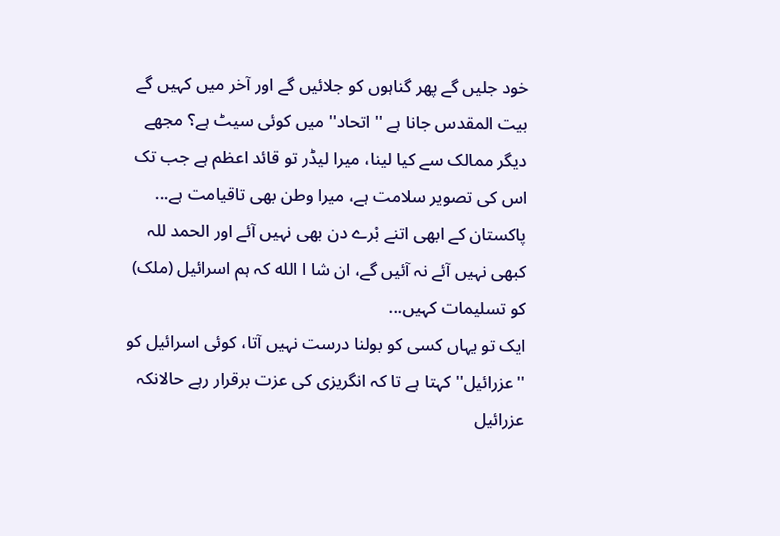خود جلیں گے پھر گناہوں کو جلائیں گے اور آخر میں کہیں گے بیت المقدس جانا ہے ''اتحاد'' میں کوئی سیٹ ہے؟ مجھے دیگر ممالک سے کیا لینا، میرا لیڈر تو قائد اعظم ہے جب تک اس کی تصویر سلامت ہے، میرا وطن بھی تاقیامت ہے... پاکستان کے ابھی اتنے بْرے دن بھی نہیں آئے اور الحمد للہ کبھی نہیں آئے نہ آئیں گے، ان شا ا الله کہ ہم اسرائیل (ملک) کو تسلیمات کہیں...
ایک تو یہاں کسی کو بولنا درست نہیں آتا، کوئی اسرائیل کو ''عزرائیل'' کہتا ہے تا کہ انگریزی کی عزت برقرار رہے حالانکہ عزرائیل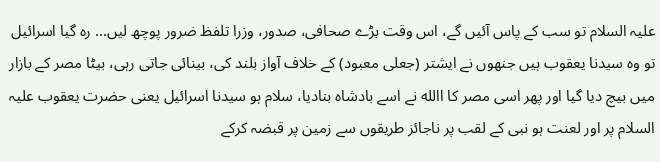علیہ السلام تو سب کے پاس آئیں گے، اس وقت بڑے صحافی، صدور، وزرا تلفظ ضرور پوچھ لیں... رہ گیا اسرائیل تو وہ سیدنا یعقوب ہیں جنھوں نے ایشتر (جعلی معبود) کے خلاف آواز بلند کی، بینائی جاتی رہی، بیٹا مصر کے بازار میں بیچ دیا گیا اور پھر اسی مصر کا االله نے اسے بادشاہ بنادیا، سلام ہو سیدنا اسرائیل یعنی حضرت یعقوب علیہ السلام پر اور لعنت ہو نبی کے لقب پر ناجائز طریقوں سے زمین پر قبضہ کرکے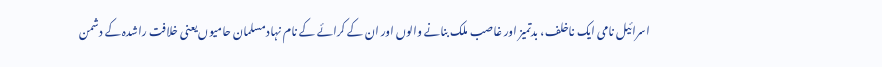اسرائیل نامی ایک ناخلف، بدتمیز اور غاصب ملک بنانے والوں اور ان کے کرائے کے نام نہاد مسلمان حامیوں یعنی خلافت راشدہ کے دشمن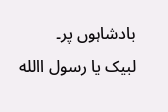بادشاہوں پر۔
لبیک یا رسول االله